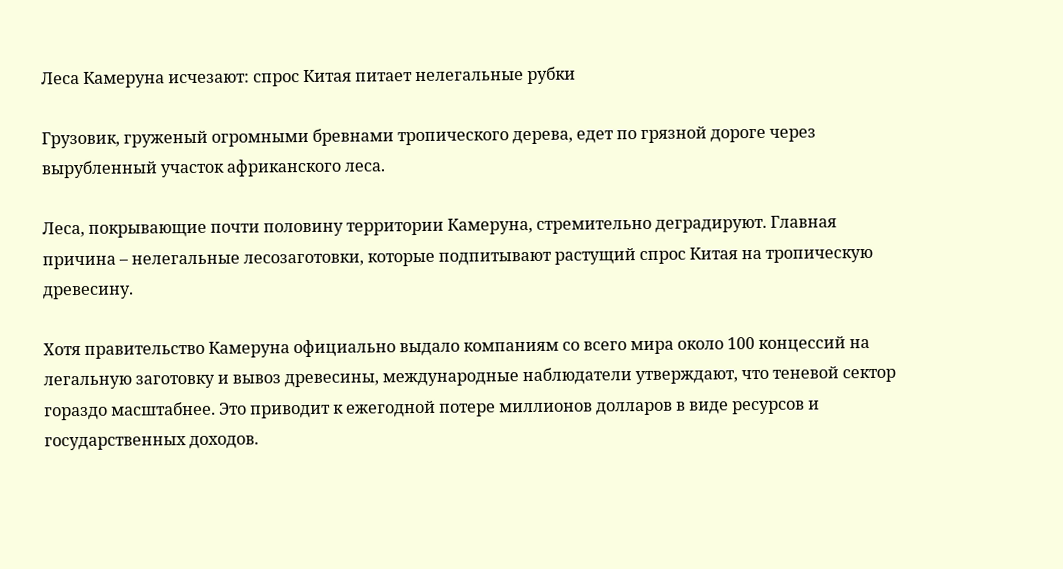Леса Камеруна исчезают: спрос Китая питает нелегальные рубки

Грузовик, груженый огромными бревнами тропического дерева, едет по грязной дороге через вырубленный участок африканского леса.

Леса, покрывающие почти половину территории Камеруна, стремительно деградируют. Главная причина – нелегальные лесозаготовки, которые подпитывают растущий спрос Китая на тропическую древесину.

Хотя правительство Камеруна официально выдало компаниям со всего мира около 100 концессий на легальную заготовку и вывоз древесины, международные наблюдатели утверждают, что теневой сектор гораздо масштабнее. Это приводит к ежегодной потере миллионов долларов в виде ресурсов и государственных доходов.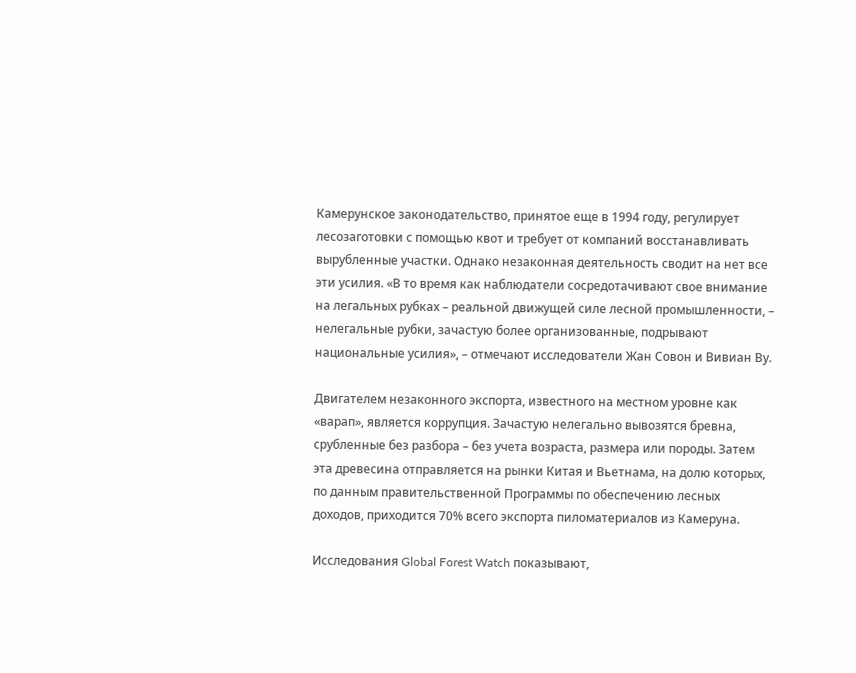Камерунское законодательство, принятое еще в 1994 году, регулирует лесозаготовки с помощью квот и требует от компаний восстанавливать вырубленные участки. Однако незаконная деятельность сводит на нет все эти усилия. «В то время как наблюдатели сосредотачивают свое внимание на легальных рубках – реальной движущей силе лесной промышленности, – нелегальные рубки, зачастую более организованные, подрывают национальные усилия», – отмечают исследователи Жан Совон и Вивиан Ву.

Двигателем незаконного экспорта, известного на местном уровне как «варап», является коррупция. Зачастую нелегально вывозятся бревна, срубленные без разбора – без учета возраста, размера или породы. Затем эта древесина отправляется на рынки Китая и Вьетнама, на долю которых, по данным правительственной Программы по обеспечению лесных доходов, приходится 70% всего экспорта пиломатериалов из Камеруна.

Исследования Global Forest Watch показывают,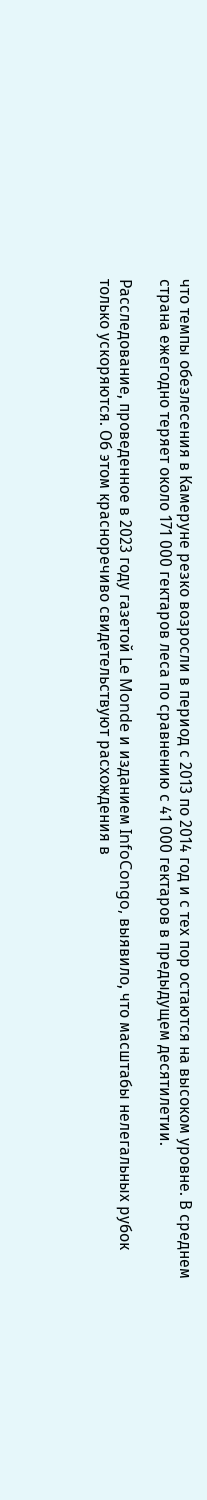что темпы обезлесения в Камеруне резко возросли в период с 2013 по 2014 год и с тех пор остаются на высоком уровне. В среднем страна ежегодно теряет около 171 000 гектаров леса по сравнению с 41 000 гектаров в предыдущем десятилетии.

Расследование, проведенное в 2023 году газетой Le Monde и изданием InfoCongo, выявило, что масштабы нелегальных рубок только ускоряются. Об этом красноречиво свидетельствуют расхождения в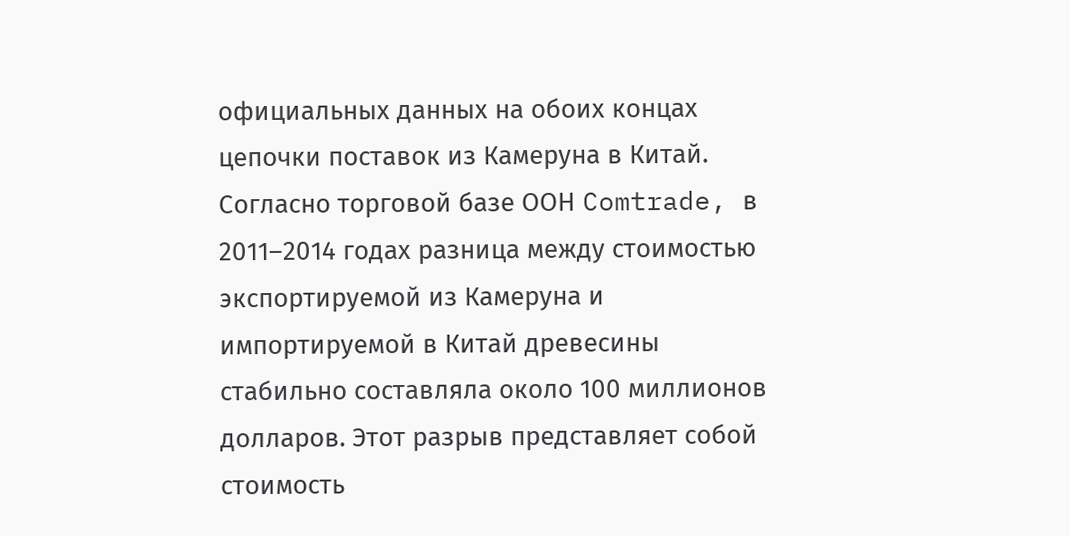официальных данных на обоих концах цепочки поставок из Камеруна в Китай. Согласно торговой базе ООН Comtrade, в 2011–2014 годах разница между стоимостью экспортируемой из Камеруна и импортируемой в Китай древесины стабильно составляла около 100 миллионов долларов. Этот разрыв представляет собой стоимость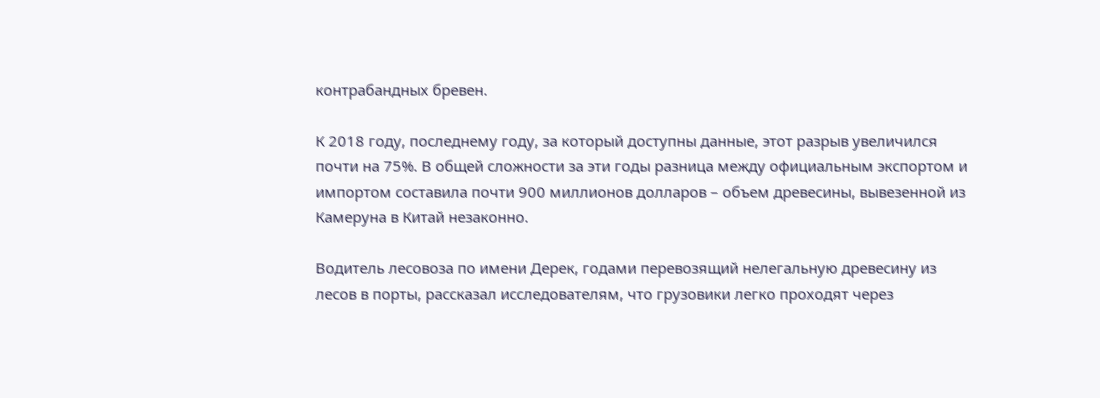контрабандных бревен.

К 2018 году, последнему году, за который доступны данные, этот разрыв увеличился почти на 75%. В общей сложности за эти годы разница между официальным экспортом и импортом составила почти 900 миллионов долларов – объем древесины, вывезенной из Камеруна в Китай незаконно.

Водитель лесовоза по имени Дерек, годами перевозящий нелегальную древесину из лесов в порты, рассказал исследователям, что грузовики легко проходят через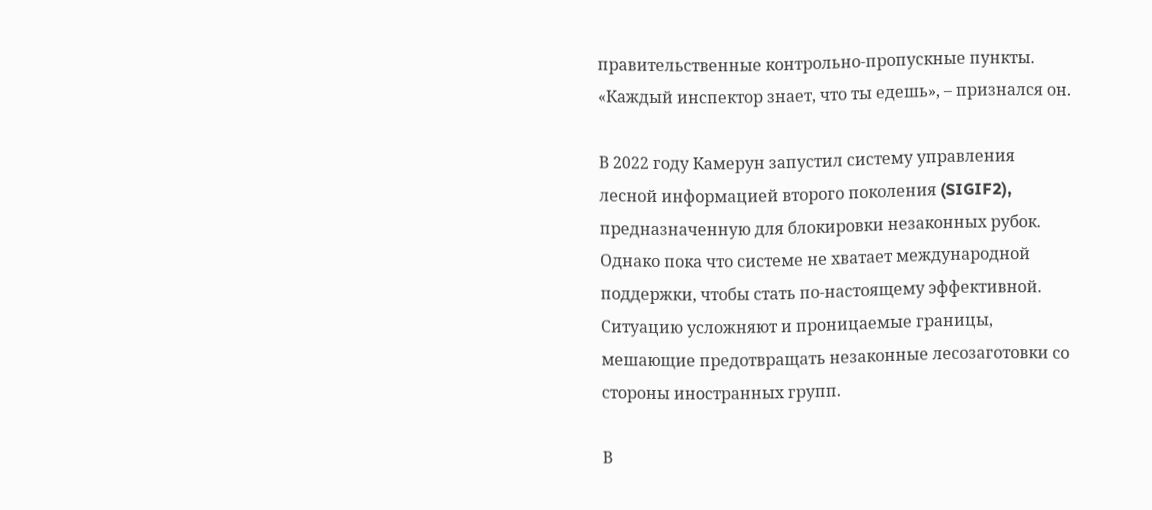правительственные контрольно-пропускные пункты. «Каждый инспектор знает, что ты едешь», – признался он.

В 2022 году Камерун запустил систему управления лесной информацией второго поколения (SIGIF2), предназначенную для блокировки незаконных рубок. Однако пока что системе не хватает международной поддержки, чтобы стать по-настоящему эффективной. Ситуацию усложняют и проницаемые границы, мешающие предотвращать незаконные лесозаготовки со стороны иностранных групп.

В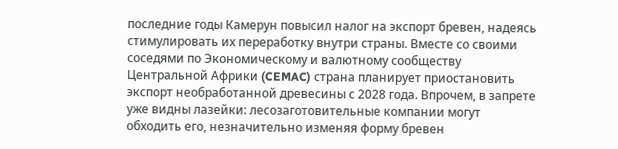последние годы Камерун повысил налог на экспорт бревен, надеясь стимулировать их переработку внутри страны. Вместе со своими соседями по Экономическому и валютному сообществу Центральной Африки (CEMAC) страна планирует приостановить экспорт необработанной древесины с 2028 года. Впрочем, в запрете уже видны лазейки: лесозаготовительные компании могут обходить его, незначительно изменяя форму бревен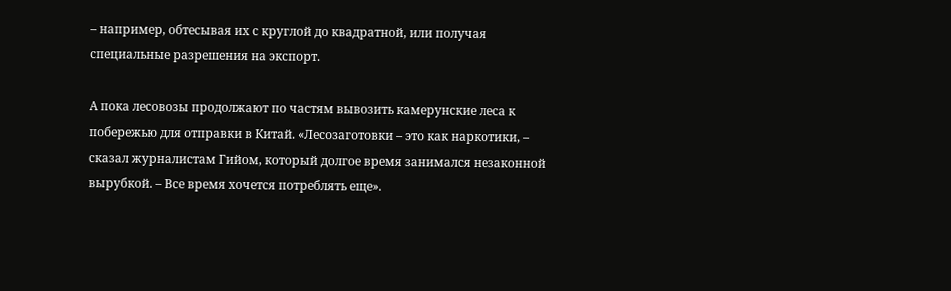– например, обтесывая их с круглой до квадратной, или получая специальные разрешения на экспорт.

А пока лесовозы продолжают по частям вывозить камерунские леса к побережью для отправки в Китай. «Лесозаготовки – это как наркотики, – сказал журналистам Гийом, который долгое время занимался незаконной вырубкой. – Все время хочется потреблять еще».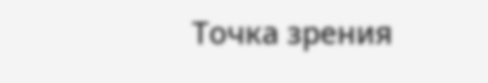Точка зрения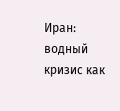Иран: водный кризис как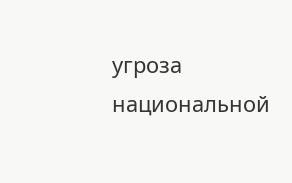угроза национальной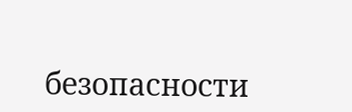безопасности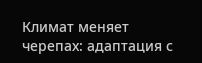Климат меняет черепах: адаптация с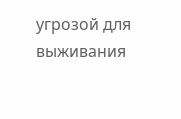угрозой для выживания